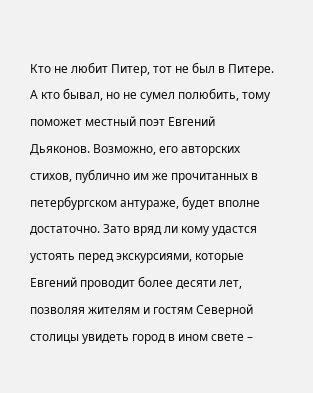Кто не любит Питер, тот не был в Питере. А кто бывал, но не сумел полюбить, тому поможет местный поэт Евгений Дьяконов. Возможно, его авторских стихов, публично им же прочитанных в петербургском антураже, будет вполне достаточно. Зато вряд ли кому удастся устоять перед экскурсиями, которые Евгений проводит более десяти лет, позволяя жителям и гостям Северной столицы увидеть город в ином свете –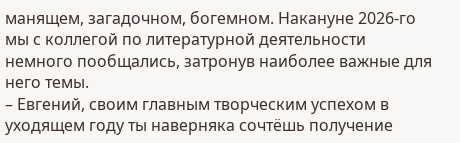манящем, загадочном, богемном. Накануне 2026-го мы с коллегой по литературной деятельности немного пообщались, затронув наиболее важные для него темы.
– Евгений, своим главным творческим успехом в уходящем году ты наверняка сочтёшь получение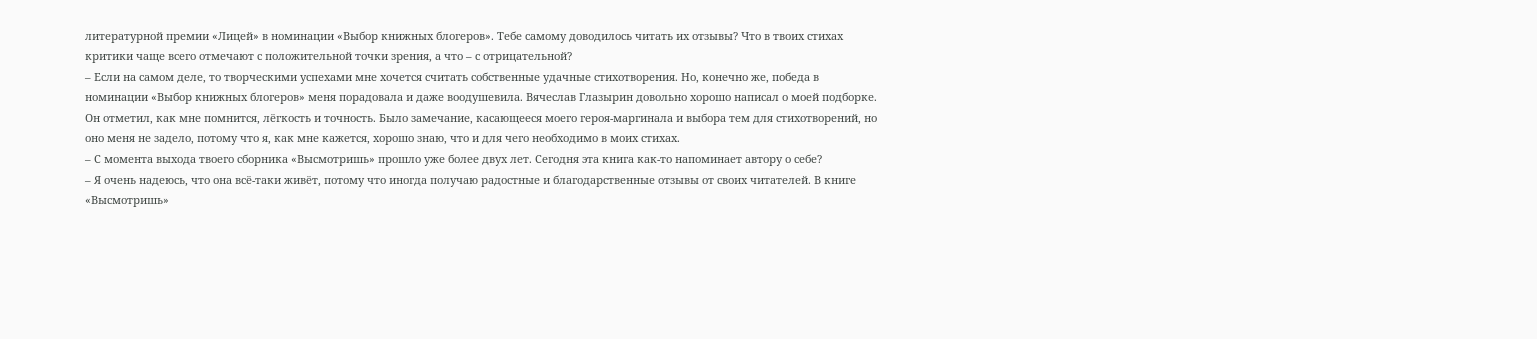литературной премии «Лицей» в номинации «Выбор книжных блогеров». Тебе самому доводилось читать их отзывы? Что в твоих стихах критики чаще всего отмечают с положительной точки зрения, а что – с отрицательной?
– Если на самом деле, то творческими успехами мне хочется считать собственные удачные стихотворения. Но, конечно же, победа в номинации «Выбор книжных блогеров» меня порадовала и даже воодушевила. Вячеслав Глазырин довольно хорошо написал о моей подборке. Он отметил, как мне помнится, лёгкость и точность. Было замечание, касающееся моего героя-маргинала и выбора тем для стихотворений, но оно меня не задело, потому что я, как мне кажется, хорошо знаю, что и для чего необходимо в моих стихах.
– С момента выхода твоего сборника «Высмотришь» прошло уже более двух лет. Сегодня эта книга как-то напоминает автору о себе?
– Я очень надеюсь, что она всё-таки живёт, потому что иногда получаю радостные и благодарственные отзывы от своих читателей. В книге «Высмотришь»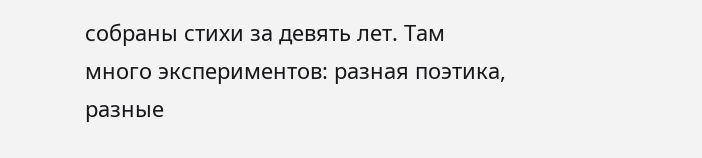собраны стихи за девять лет. Там много экспериментов: разная поэтика, разные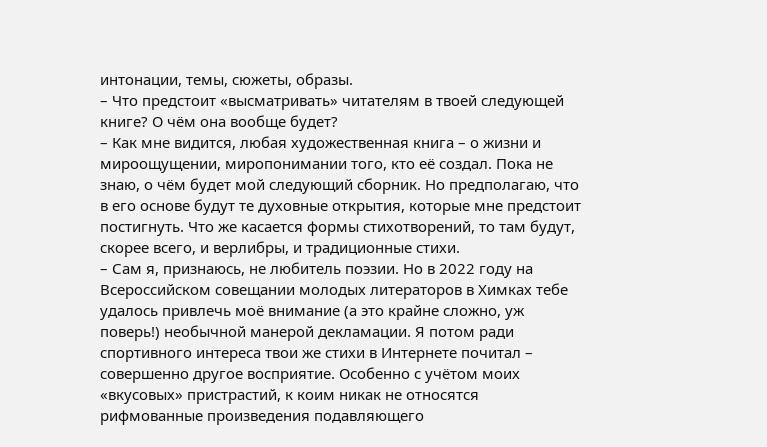интонации, темы, сюжеты, образы.
– Что предстоит «высматривать» читателям в твоей следующей книге? О чём она вообще будет?
– Как мне видится, любая художественная книга – о жизни и мироощущении, миропонимании того, кто её создал. Пока не знаю, о чём будет мой следующий сборник. Но предполагаю, что в его основе будут те духовные открытия, которые мне предстоит постигнуть. Что же касается формы стихотворений, то там будут, скорее всего, и верлибры, и традиционные стихи.
– Сам я, признаюсь, не любитель поэзии. Но в 2022 году на Всероссийском совещании молодых литераторов в Химках тебе удалось привлечь моё внимание (а это крайне сложно, уж поверь!) необычной манерой декламации. Я потом ради спортивного интереса твои же стихи в Интернете почитал – совершенно другое восприятие. Особенно с учётом моих «вкусовых» пристрастий, к коим никак не относятся рифмованные произведения подавляющего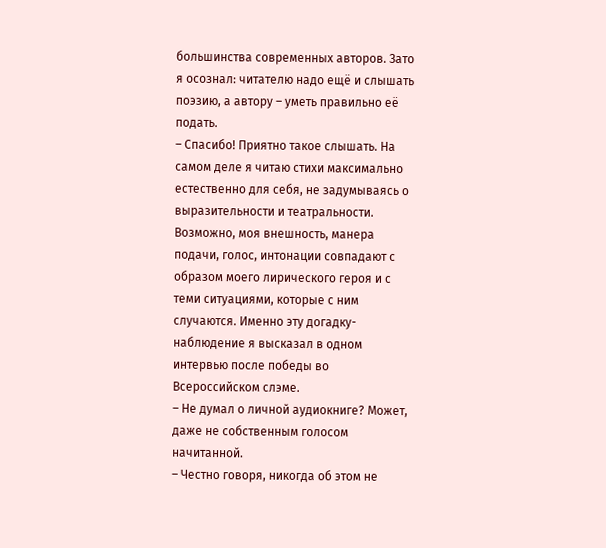большинства современных авторов. Зато я осознал: читателю надо ещё и слышать поэзию, а автору – уметь правильно её подать.
– Спасибо! Приятно такое слышать. На самом деле я читаю стихи максимально естественно для себя, не задумываясь о выразительности и театральности. Возможно, моя внешность, манера подачи, голос, интонации совпадают с образом моего лирического героя и с теми ситуациями, которые с ним случаются. Именно эту догадку-наблюдение я высказал в одном интервью после победы во Всероссийском слэме.
– Не думал о личной аудиокниге? Может, даже не собственным голосом начитанной.
– Честно говоря, никогда об этом не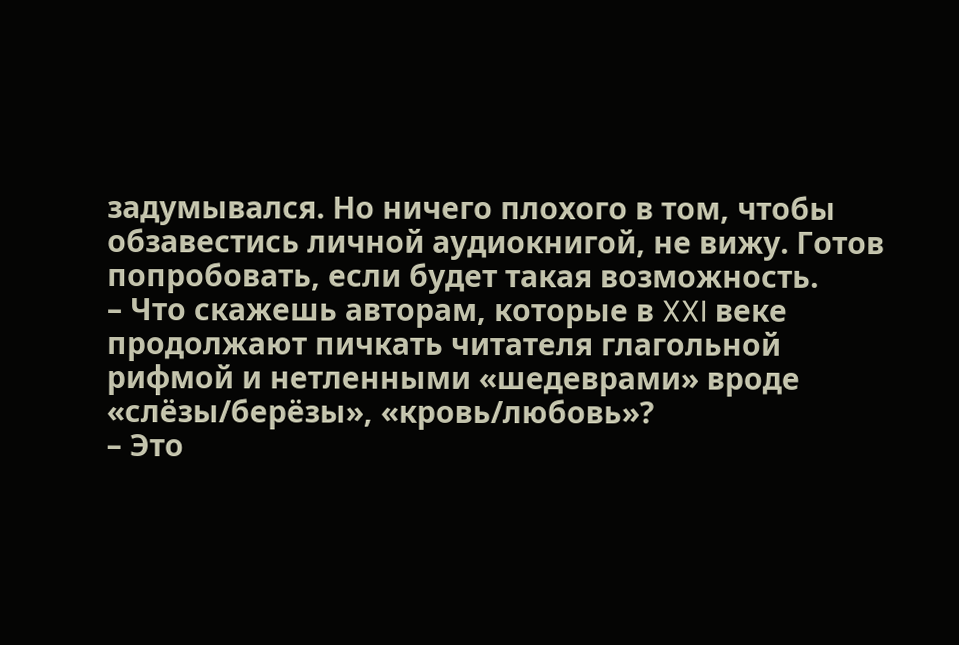задумывался. Но ничего плохого в том, чтобы обзавестись личной аудиокнигой, не вижу. Готов попробовать, если будет такая возможность.
– Что скажешь авторам, которые в XXI веке продолжают пичкать читателя глагольной рифмой и нетленными «шедеврами» вроде «слёзы/берёзы», «кровь/любовь»?
– Это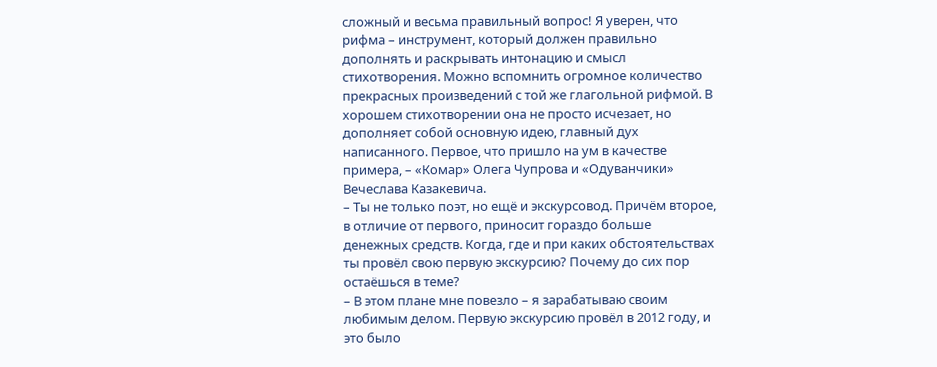сложный и весьма правильный вопрос! Я уверен, что рифма – инструмент, который должен правильно дополнять и раскрывать интонацию и смысл стихотворения. Можно вспомнить огромное количество прекрасных произведений с той же глагольной рифмой. В хорошем стихотворении она не просто исчезает, но дополняет собой основную идею, главный дух написанного. Первое, что пришло на ум в качестве примера, – «Комар» Олега Чупрова и «Одуванчики» Вечеслава Казакевича.
– Ты не только поэт, но ещё и экскурсовод. Причём второе, в отличие от первого, приносит гораздо больше денежных средств. Когда, где и при каких обстоятельствах ты провёл свою первую экскурсию? Почему до сих пор остаёшься в теме?
– В этом плане мне повезло – я зарабатываю своим любимым делом. Первую экскурсию провёл в 2012 году, и это было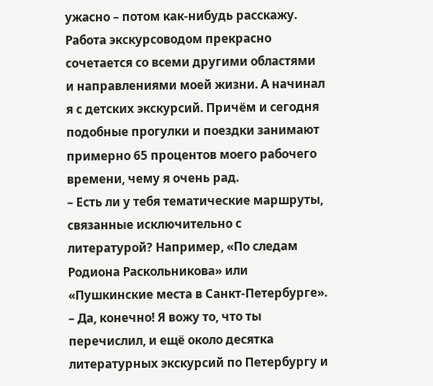ужасно – потом как-нибудь расскажу. Работа экскурсоводом прекрасно сочетается со всеми другими областями и направлениями моей жизни. А начинал я с детских экскурсий. Причём и сегодня подобные прогулки и поездки занимают примерно 65 процентов моего рабочего времени, чему я очень рад.
– Есть ли у тебя тематические маршруты, связанные исключительно с литературой? Например, «По следам Родиона Раскольникова» или «Пушкинские места в Санкт-Петербурге».
– Да, конечно! Я вожу то, что ты перечислил, и ещё около десятка литературных экскурсий по Петербургу и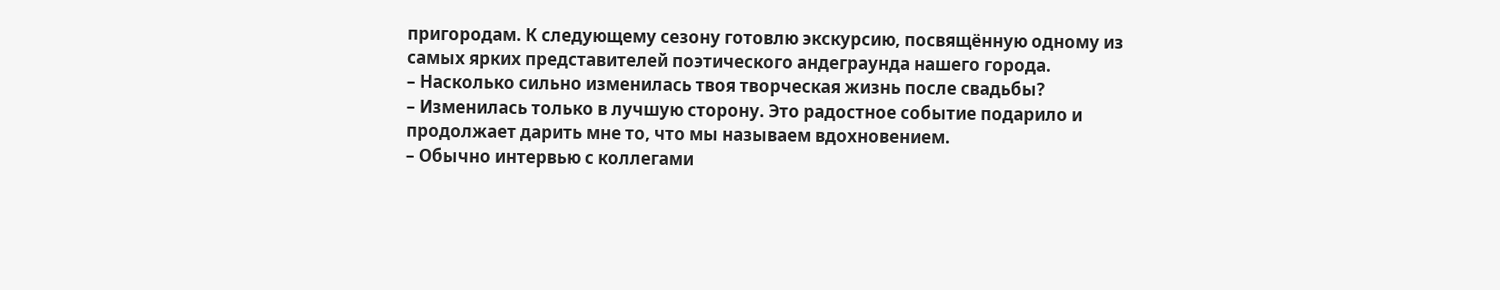пригородам. К следующему сезону готовлю экскурсию, посвящённую одному из самых ярких представителей поэтического андеграунда нашего города.
– Насколько сильно изменилась твоя творческая жизнь после свадьбы?
– Изменилась только в лучшую сторону. Это радостное событие подарило и продолжает дарить мне то, что мы называем вдохновением.
– Обычно интервью с коллегами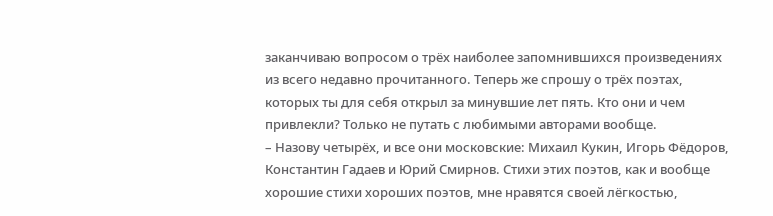заканчиваю вопросом о трёх наиболее запомнившихся произведениях из всего недавно прочитанного. Теперь же спрошу о трёх поэтах, которых ты для себя открыл за минувшие лет пять. Кто они и чем привлекли? Только не путать с любимыми авторами вообще.
– Назову четырёх, и все они московские: Михаил Кукин, Игорь Фёдоров, Константин Гадаев и Юрий Смирнов. Стихи этих поэтов, как и вообще хорошие стихи хороших поэтов, мне нравятся своей лёгкостью,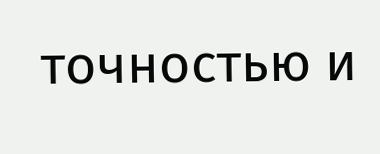точностью и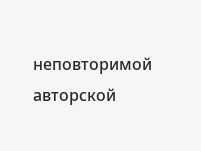неповторимой авторской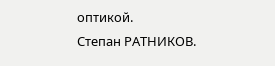оптикой.
Степан РАТНИКОВ.